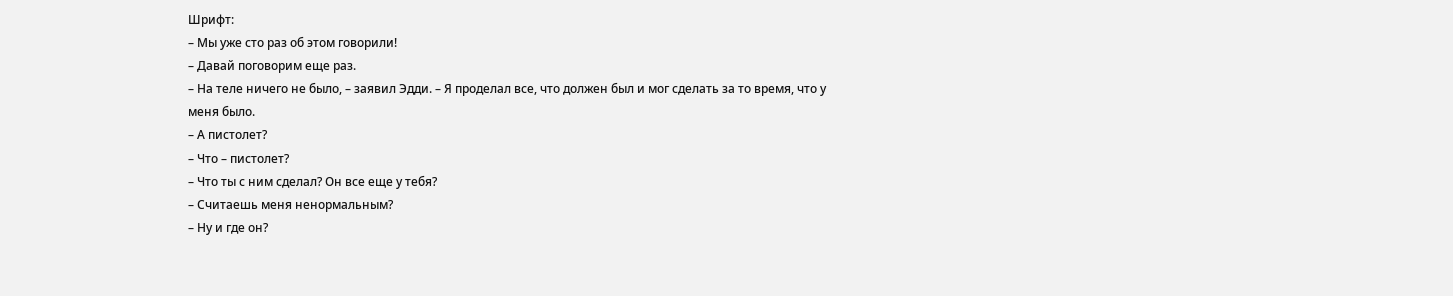Шрифт:
– Мы уже сто раз об этом говорили!
– Давай поговорим еще раз.
– На теле ничего не было, – заявил Эдди. – Я проделал все, что должен был и мог сделать за то время, что у меня было.
– А пистолет?
– Что – пистолет?
– Что ты с ним сделал? Он все еще у тебя?
– Считаешь меня ненормальным?
– Ну и где он?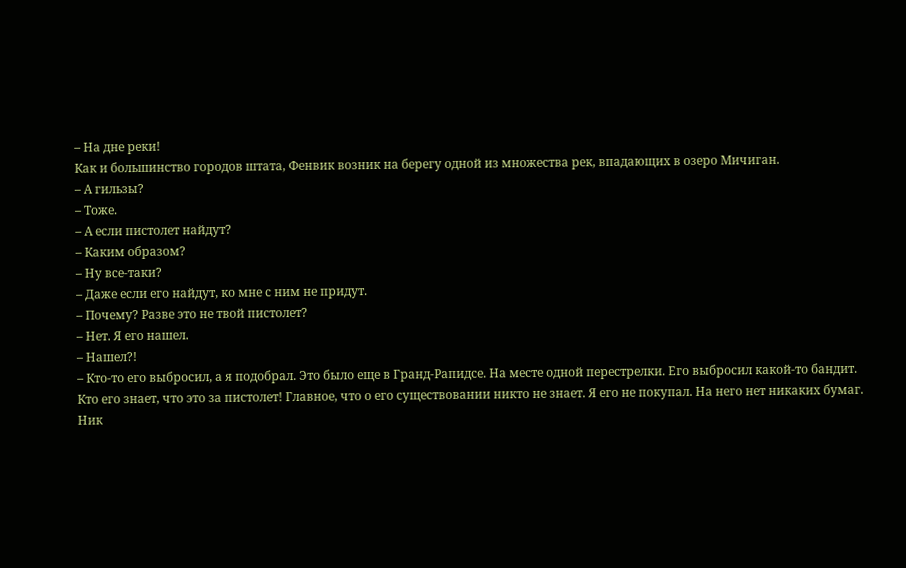– На дне реки!
Как и большинство городов штата, Фенвик возник на берегу одной из множества рек, впадающих в озеро Мичиган.
– А гильзы?
– Тоже.
– А если пистолет найдут?
– Каким образом?
– Ну все-таки?
– Даже если его найдут, ко мне с ним не придут.
– Почему? Разве это не твой пистолет?
– Нет. Я его нашел.
– Нашел?!
– Кто-то его выбросил, а я подобрал. Это было еще в Гранд-Рапидсе. На месте одной перестрелки. Его выбросил какой-то бандит. Кто его знает, что это за пистолет! Главное, что о его существовании никто не знает. Я его не покупал. На него нет никаких бумаг.
Ник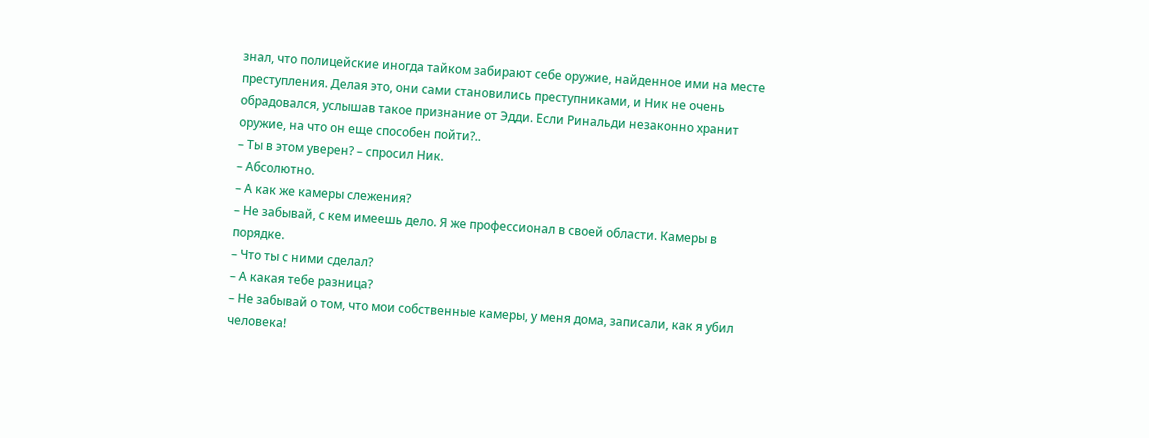знал, что полицейские иногда тайком забирают себе оружие, найденное ими на месте преступления. Делая это, они сами становились преступниками, и Ник не очень обрадовался, услышав такое признание от Эдди. Если Ринальди незаконно хранит оружие, на что он еще способен пойти?..
– Ты в этом уверен? – спросил Ник.
– Абсолютно.
– А как же камеры слежения?
– Не забывай, с кем имеешь дело. Я же профессионал в своей области. Камеры в порядке.
– Что ты с ними сделал?
– А какая тебе разница?
– Не забывай о том, что мои собственные камеры, у меня дома, записали, как я убил человека!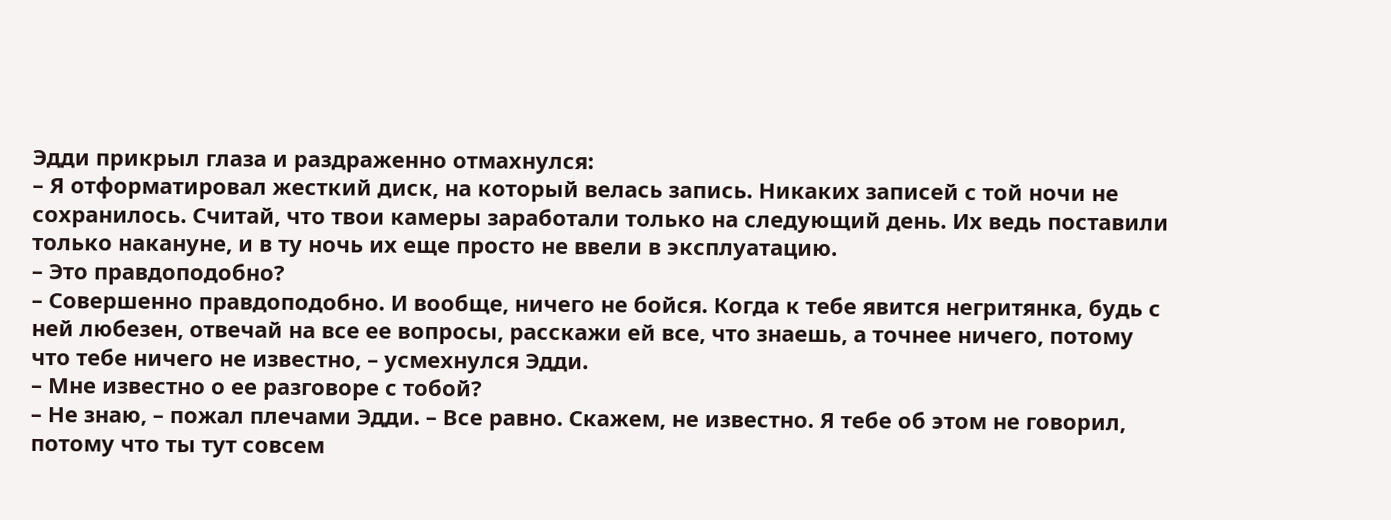Эдди прикрыл глаза и раздраженно отмахнулся:
– Я отформатировал жесткий диск, на который велась запись. Никаких записей с той ночи не сохранилось. Считай, что твои камеры заработали только на следующий день. Их ведь поставили только накануне, и в ту ночь их еще просто не ввели в эксплуатацию.
– Это правдоподобно?
– Совершенно правдоподобно. И вообще, ничего не бойся. Когда к тебе явится негритянка, будь с ней любезен, отвечай на все ее вопросы, расскажи ей все, что знаешь, а точнее ничего, потому что тебе ничего не известно, – усмехнулся Эдди.
– Мне известно о ее разговоре с тобой?
– Не знаю, – пожал плечами Эдди. – Все равно. Скажем, не известно. Я тебе об этом не говорил, потому что ты тут совсем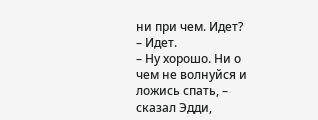ни при чем. Идет?
– Идет.
– Ну хорошо. Ни о чем не волнуйся и ложись спать, – сказал Эдди,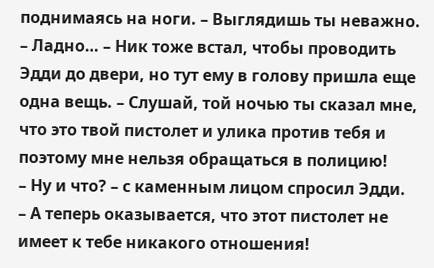поднимаясь на ноги. – Выглядишь ты неважно.
– Ладно… – Ник тоже встал, чтобы проводить Эдди до двери, но тут ему в голову пришла еще одна вещь. – Слушай, той ночью ты сказал мне, что это твой пистолет и улика против тебя и поэтому мне нельзя обращаться в полицию!
– Ну и что? – с каменным лицом спросил Эдди.
– А теперь оказывается, что этот пистолет не имеет к тебе никакого отношения!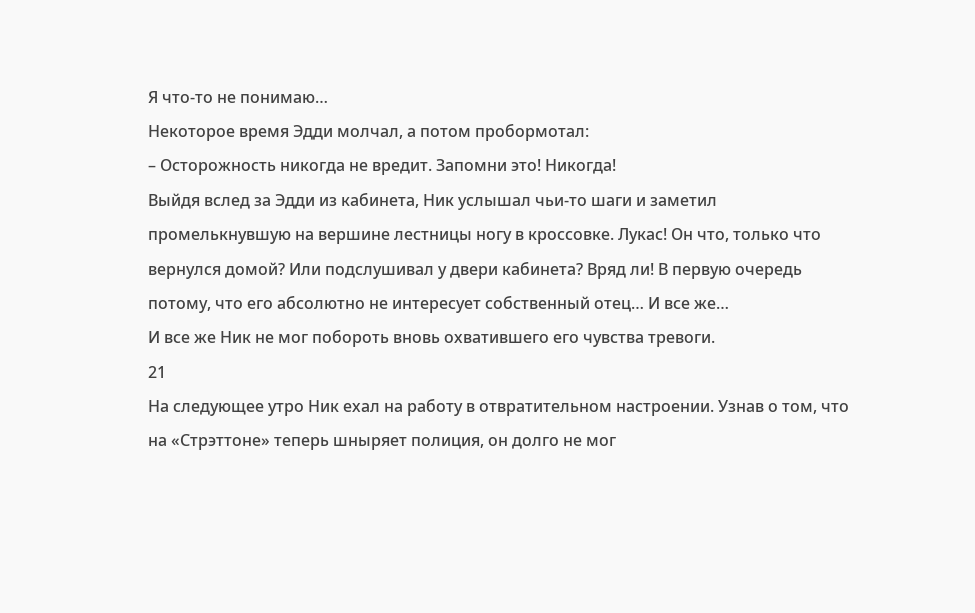Я что-то не понимаю…
Некоторое время Эдди молчал, а потом пробормотал:
– Осторожность никогда не вредит. Запомни это! Никогда!
Выйдя вслед за Эдди из кабинета, Ник услышал чьи-то шаги и заметил промелькнувшую на вершине лестницы ногу в кроссовке. Лукас! Он что, только что вернулся домой? Или подслушивал у двери кабинета? Вряд ли! В первую очередь потому, что его абсолютно не интересует собственный отец… И все же…
И все же Ник не мог побороть вновь охватившего его чувства тревоги.
21
На следующее утро Ник ехал на работу в отвратительном настроении. Узнав о том, что на «Стрэттоне» теперь шныряет полиция, он долго не мог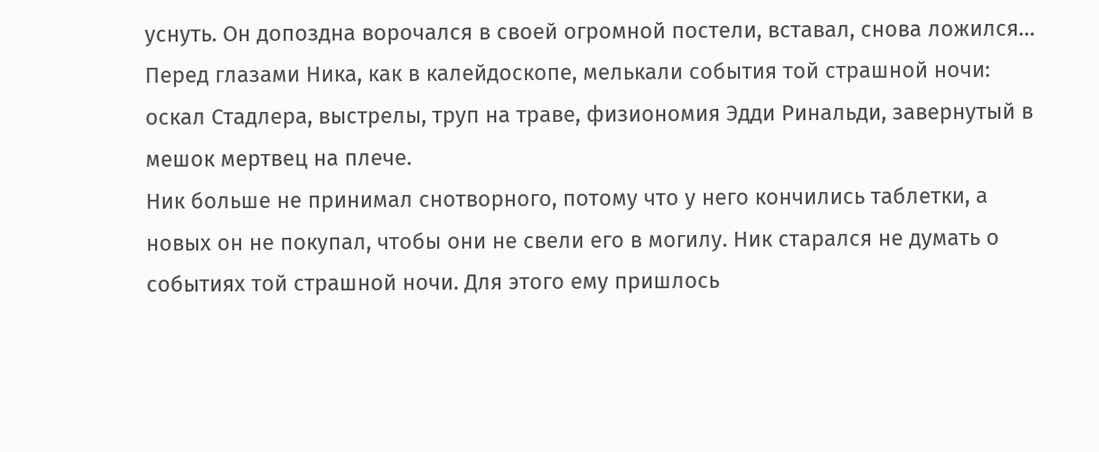уснуть. Он допоздна ворочался в своей огромной постели, вставал, снова ложился…
Перед глазами Ника, как в калейдоскопе, мелькали события той страшной ночи: оскал Стадлера, выстрелы, труп на траве, физиономия Эдди Ринальди, завернутый в мешок мертвец на плече.
Ник больше не принимал снотворного, потому что у него кончились таблетки, а новых он не покупал, чтобы они не свели его в могилу. Ник старался не думать о событиях той страшной ночи. Для этого ему пришлось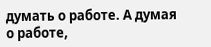думать о работе. А думая о работе,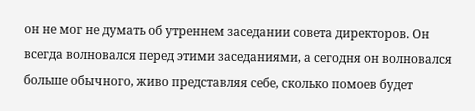он не мог не думать об утреннем заседании совета директоров. Он всегда волновался перед этими заседаниями, а сегодня он волновался больше обычного, живо представляя себе, сколько помоев будет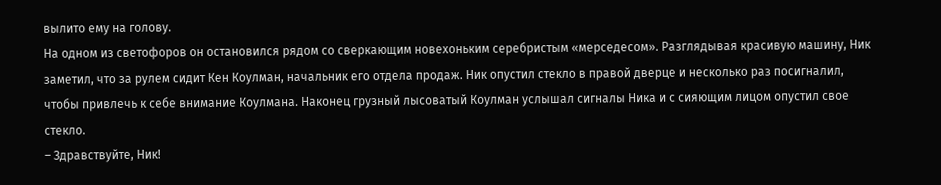вылито ему на голову.
На одном из светофоров он остановился рядом со сверкающим новехоньким серебристым «мерседесом». Разглядывая красивую машину, Ник заметил, что за рулем сидит Кен Коулман, начальник его отдела продаж. Ник опустил стекло в правой дверце и несколько раз посигналил, чтобы привлечь к себе внимание Коулмана. Наконец грузный лысоватый Коулман услышал сигналы Ника и с сияющим лицом опустил свое стекло.
– Здравствуйте, Ник!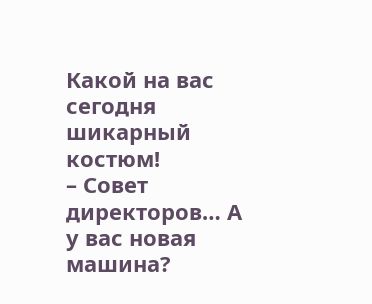Какой на вас сегодня шикарный костюм!
– Совет директоров… А у вас новая машина?